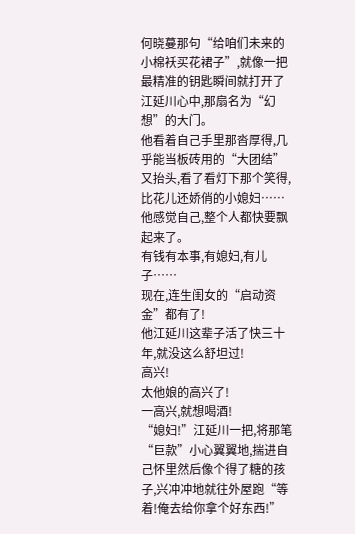何晓蔓那句“给咱们未来的小棉袄买花裙子”,就像一把最精准的钥匙瞬间就打开了江延川心中,那扇名为“幻想”的大门。
他看着自己手里那沓厚得,几乎能当板砖用的“大团结”又抬头,看了看灯下那个笑得,比花儿还娇俏的小媳妇……
他感觉自己,整个人都快要飘起来了。
有钱有本事,有媳妇,有儿子……
现在,连生闺女的“启动资金”都有了!
他江延川这辈子活了快三十年,就没这么舒坦过!
高兴!
太他娘的高兴了!
一高兴,就想喝酒!
“媳妇!”江延川一把,将那笔“巨款”小心翼翼地,揣进自己怀里然后像个得了糖的孩子,兴冲冲地就往外屋跑“等着!俺去给你拿个好东西!”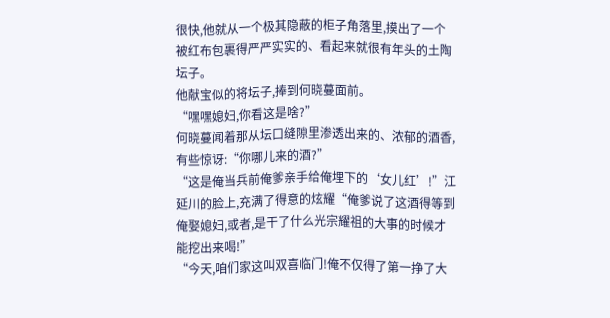很快,他就从一个极其隐蔽的柜子角落里,摸出了一个被红布包裹得严严实实的、看起来就很有年头的土陶坛子。
他献宝似的将坛子,捧到何晓蔓面前。
“嘿嘿媳妇,你看这是啥?”
何晓蔓闻着那从坛口缝隙里渗透出来的、浓郁的酒香,有些惊讶:“你哪儿来的酒?”
“这是俺当兵前俺爹亲手给俺埋下的‘女儿红’!”江延川的脸上,充满了得意的炫耀“俺爹说了这酒得等到俺娶媳妇,或者,是干了什么光宗耀祖的大事的时候才能挖出来喝!”
“今天,咱们家这叫双喜临门!俺不仅得了第一挣了大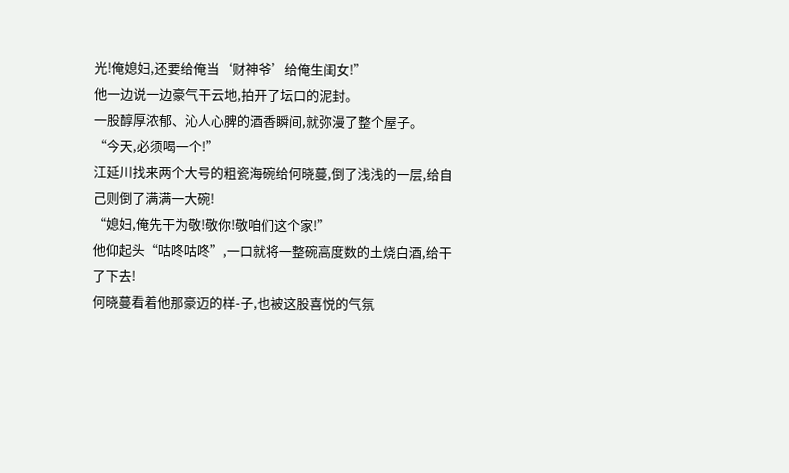光!俺媳妇,还要给俺当‘财神爷’给俺生闺女!”
他一边说一边豪气干云地,拍开了坛口的泥封。
一股醇厚浓郁、沁人心脾的酒香瞬间,就弥漫了整个屋子。
“今天,必须喝一个!”
江延川找来两个大号的粗瓷海碗给何晓蔓,倒了浅浅的一层,给自己则倒了满满一大碗!
“媳妇,俺先干为敬!敬你!敬咱们这个家!”
他仰起头“咕咚咕咚”,一口就将一整碗高度数的土烧白酒,给干了下去!
何晓蔓看着他那豪迈的样-子,也被这股喜悦的气氛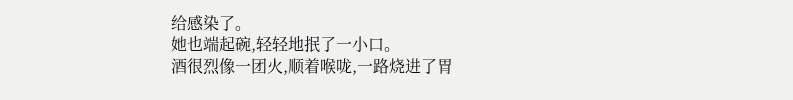给感染了。
她也端起碗,轻轻地抿了一小口。
酒很烈像一团火,顺着喉咙,一路烧进了胃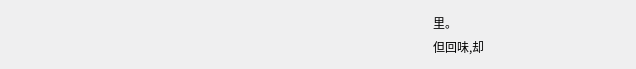里。
但回味,却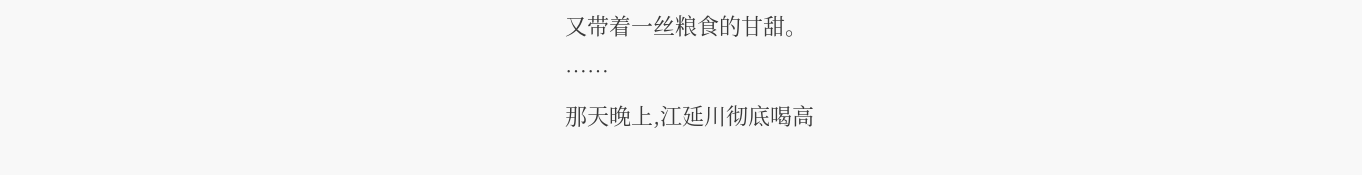又带着一丝粮食的甘甜。
……
那天晚上,江延川彻底喝高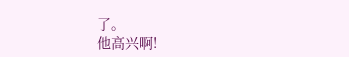了。
他高兴啊!